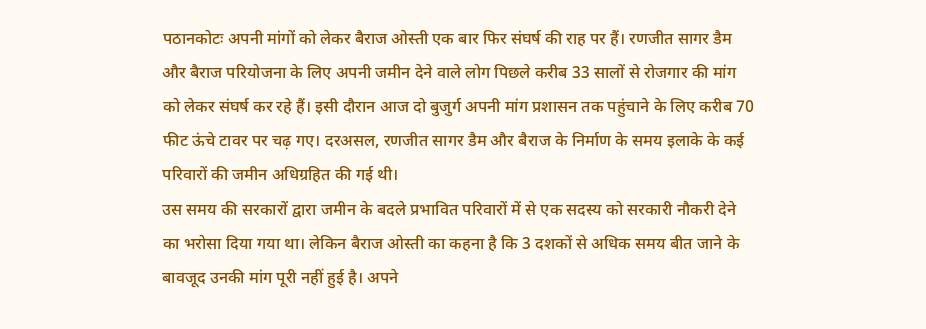पठानकोटः अपनी मांगों को लेकर बैराज ओस्ती एक बार फिर संघर्ष की राह पर हैं। रणजीत सागर डैम और बैराज परियोजना के लिए अपनी जमीन देने वाले लोग पिछले करीब 33 सालों से रोजगार की मांग को लेकर संघर्ष कर रहे हैं। इसी दौरान आज दो बुजुर्ग अपनी मांग प्रशासन तक पहुंचाने के लिए करीब 70 फीट ऊंचे टावर पर चढ़ गए। दरअसल, रणजीत सागर डैम और बैराज के निर्माण के समय इलाके के कई परिवारों की जमीन अधिग्रहित की गई थी।
उस समय की सरकारों द्वारा जमीन के बदले प्रभावित परिवारों में से एक सदस्य को सरकारी नौकरी देने का भरोसा दिया गया था। लेकिन बैराज ओस्ती का कहना है कि 3 दशकों से अधिक समय बीत जाने के बावजूद उनकी मांग पूरी नहीं हुई है। अपने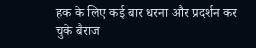हक के लिए कई बार धरना और प्रदर्शन कर चुके बैराज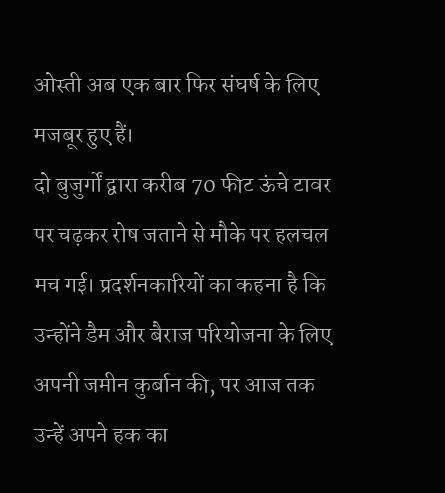ओस्ती अब एक बार फिर संघर्ष के लिए मजबूर हुए हैं।
दो बुजुर्गों द्वारा करीब 70 फीट ऊंचे टावर पर चढ़कर रोष जताने से मौके पर हलचल मच गई। प्रदर्शनकारियों का कहना है कि उन्होंने डैम और बैराज परियोजना के लिए अपनी जमीन कुर्बान की, पर आज तक उन्हें अपने हक का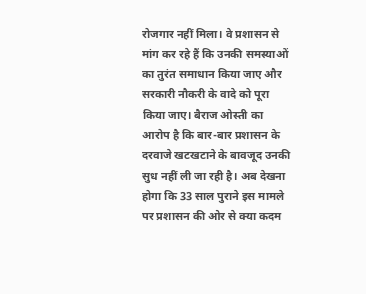रोजगार नहीं मिला। वे प्रशासन से मांग कर रहे हैं कि उनकी समस्याओं का तुरंत समाधान किया जाए और सरकारी नौकरी के वादे को पूरा किया जाए। बैराज ओस्ती का आरोप है कि बार-बार प्रशासन के दरवाजे खटखटाने के बावजूद उनकी सुध नहीं ली जा रही है। अब देखना होगा कि 33 साल पुराने इस मामले पर प्रशासन की ओर से क्या कदम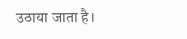उठाया जाता है।